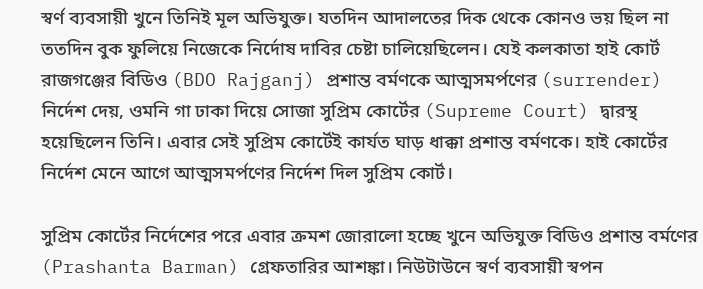স্বর্ণ ব্যবসায়ী খুনে তিনিই মূল অভিযুক্ত। যতদিন আদালতের দিক থেকে কোনও ভয় ছিল না ততদিন বুক ফুলিয়ে নিজেকে নির্দোষ দাবির চেষ্টা চালিয়েছিলেন। যেই কলকাতা হাই কোর্ট রাজগঞ্জের বিডিও (BDO Rajganj) প্রশান্ত বর্মণকে আত্মসমর্পণের (surrender) নির্দেশ দেয়, ওমনি গা ঢাকা দিয়ে সোজা সুপ্রিম কোর্টের (Supreme Court) দ্বারস্থ হয়েছিলেন তিনি। এবার সেই সুপ্রিম কোর্টেই কার্যত ঘাড় ধাক্কা প্রশান্ত বর্মণকে। হাই কোর্টের নির্দেশ মেনে আগে আত্মসমর্পণের নির্দেশ দিল সুপ্রিম কোর্ট।

সুপ্রিম কোর্টের নির্দেশের পরে এবার ক্রমশ জোরালো হচ্ছে খুনে অভিযুক্ত বিডিও প্রশান্ত বর্মণের (Prashanta Barman) গ্রেফতারির আশঙ্কা। নিউটাউনে স্বর্ণ ব্যবসায়ী স্বপন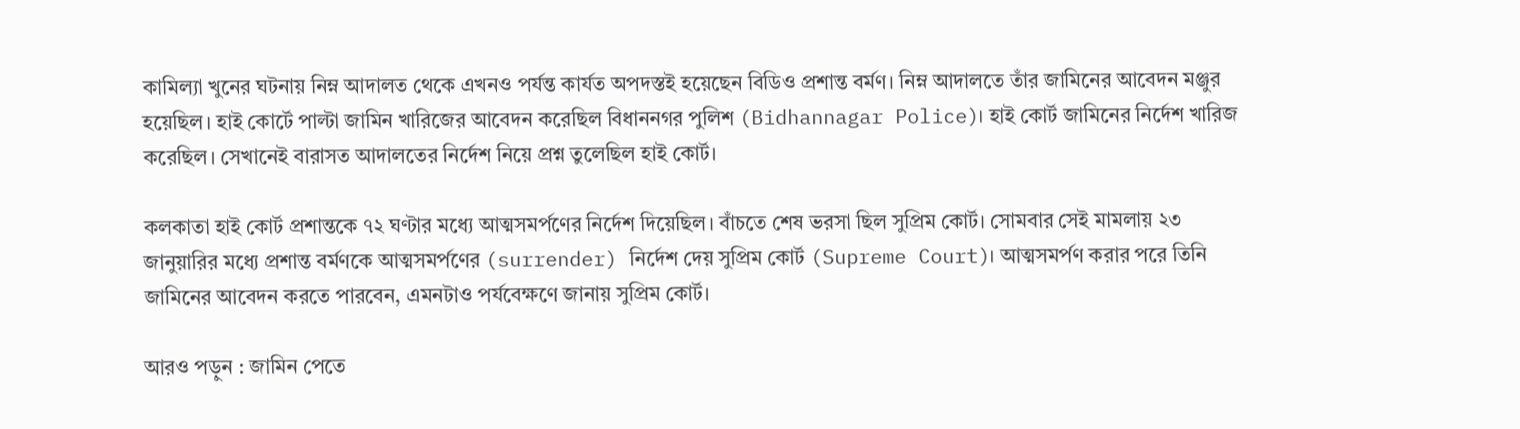কামিল্যা খুনের ঘটনায় নিম্ন আদালত থেকে এখনও পর্যন্ত কার্যত অপদস্তই হয়েছেন বিডিও প্রশান্ত বর্মণ। নিম্ন আদালতে তাঁর জামিনের আবেদন মঞ্জুর হয়েছিল। হাই কোর্টে পাল্টা জামিন খারিজের আবেদন করেছিল বিধাননগর পুলিশ (Bidhannagar Police)। হাই কোর্ট জামিনের নির্দেশ খারিজ করেছিল। সেখানেই বারাসত আদালতের নির্দেশ নিয়ে প্রশ্ন তুলেছিল হাই কোর্ট।

কলকাতা হাই কোর্ট প্রশান্তকে ৭২ ঘণ্টার মধ্যে আত্মসমর্পণের নির্দেশ দিয়েছিল। বাঁচতে শেষ ভরসা ছিল সুপ্রিম কোর্ট। সোমবার সেই মামলায় ২৩ জানুয়ারির মধ্যে প্রশান্ত বর্মণকে আত্মসমর্পণের (surrender) নির্দেশ দেয় সুপ্রিম কোর্ট (Supreme Court)। আত্মসমর্পণ করার পরে তিনি জামিনের আবেদন করতে পারবেন, এমনটাও পর্যবেক্ষণে জানায় সুপ্রিম কোর্ট।

আরও পড়ুন : জামিন পেতে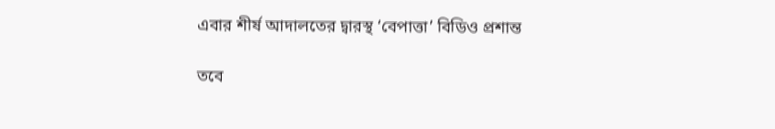এবার শীর্ষ আদালতের দ্বারস্থ ‘বেপাত্তা’ বিডিও প্রশান্ত

তবে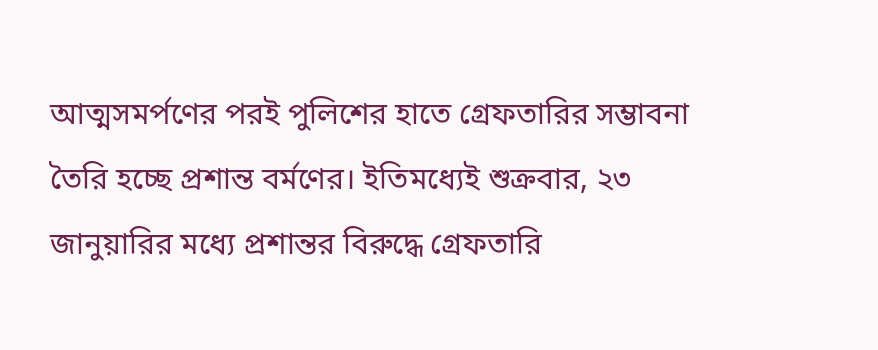আত্মসমর্পণের পরই পুলিশের হাতে গ্রেফতারির সম্ভাবনা তৈরি হচ্ছে প্রশান্ত বর্মণের। ইতিমধ্যেই শুক্রবার, ২৩ জানুয়ারির মধ্যে প্রশান্তর বিরুদ্ধে গ্রেফতারি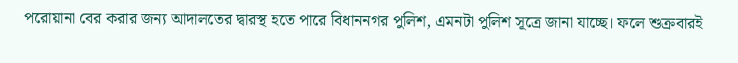পরোয়ানা বের করার জন্য আদালতের দ্বারস্থ হতে পারে বিধাননগর পুলিশ, এমনটা পুলিশ সূত্রে জানা যাচ্ছে। ফলে শুক্রবারই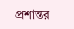প্রশান্তর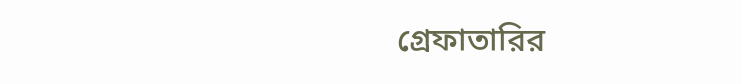গ্রেফাতারির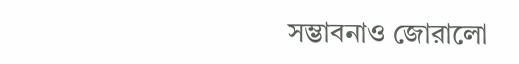সম্ভাবনাও জোরালো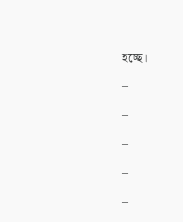হচ্ছে।

–

–

–

–

–